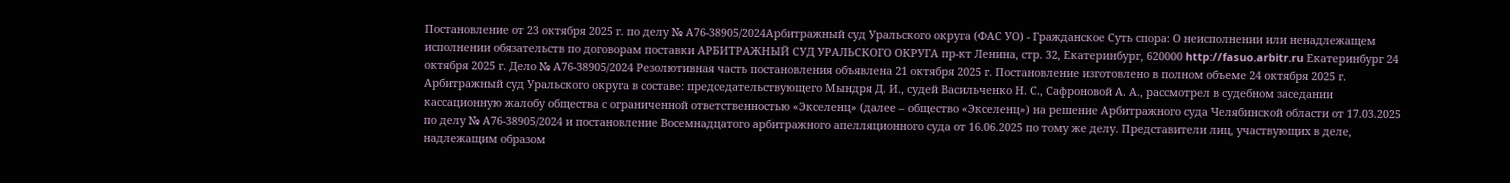Постановление от 23 октября 2025 г. по делу № А76-38905/2024Арбитражный суд Уральского округа (ФАС УО) - Гражданское Суть спора: О неисполнении или ненадлежащем исполнении обязательств по договорам поставки АРБИТРАЖНЫЙ СУД УРАЛЬСКОГО ОКРУГА пр-кт Ленина, стр. 32, Екатеринбург, 620000 http://fasuo.arbitr.ru Екатеринбург 24 октября 2025 г. Дело № А76-38905/2024 Резолютивная часть постановления объявлена 21 октября 2025 г. Постановление изготовлено в полном объеме 24 октября 2025 г. Арбитражный суд Уральского округа в составе: председательствующего Мындря Д. И., судей Васильченко Н. С., Сафроновой А. А., рассмотрел в судебном заседании кассационную жалобу общества с ограниченной ответственностью «Экселенц» (далее – общество «Экселенц») на решение Арбитражного суда Челябинской области от 17.03.2025 по делу № А76-38905/2024 и постановление Восемнадцатого арбитражного апелляционного суда от 16.06.2025 по тому же делу. Представители лиц, участвующих в деле, надлежащим образом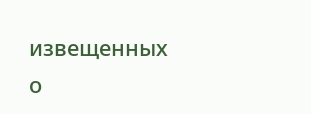извещенных о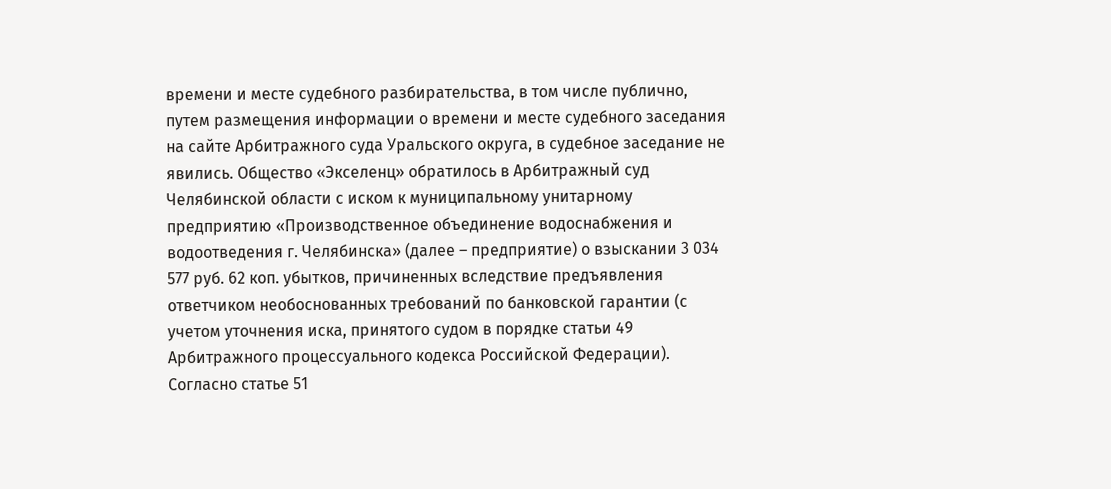времени и месте судебного разбирательства, в том числе публично, путем размещения информации о времени и месте судебного заседания на сайте Арбитражного суда Уральского округа, в судебное заседание не явились. Общество «Экселенц» обратилось в Арбитражный суд Челябинской области с иском к муниципальному унитарному предприятию «Производственное объединение водоснабжения и водоотведения г. Челябинска» (далее – предприятие) о взыскании 3 034 577 руб. 62 коп. убытков, причиненных вследствие предъявления ответчиком необоснованных требований по банковской гарантии (с учетом уточнения иска, принятого судом в порядке статьи 49 Арбитражного процессуального кодекса Российской Федерации). Согласно статье 51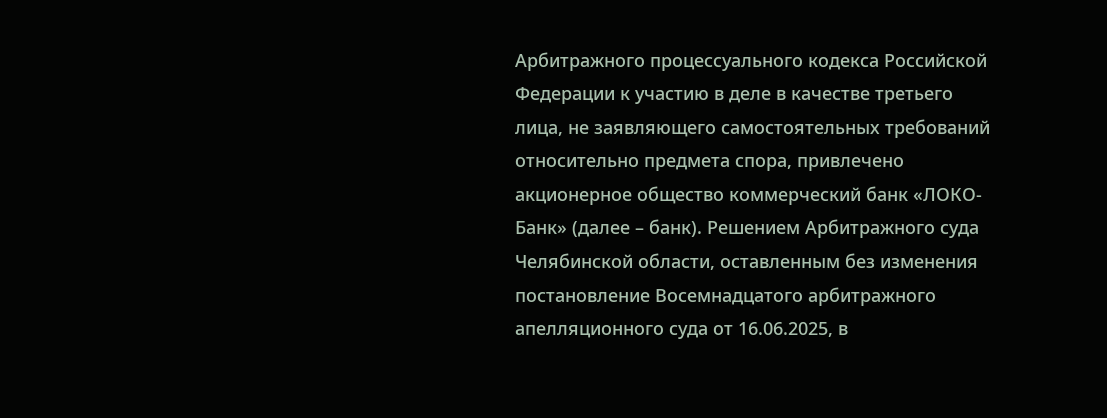Арбитражного процессуального кодекса Российской Федерации к участию в деле в качестве третьего лица, не заявляющего самостоятельных требований относительно предмета спора, привлечено акционерное общество коммерческий банк «ЛОКО-Банк» (далее – банк). Решением Арбитражного суда Челябинской области, оставленным без изменения постановление Восемнадцатого арбитражного апелляционного суда от 16.06.2025, в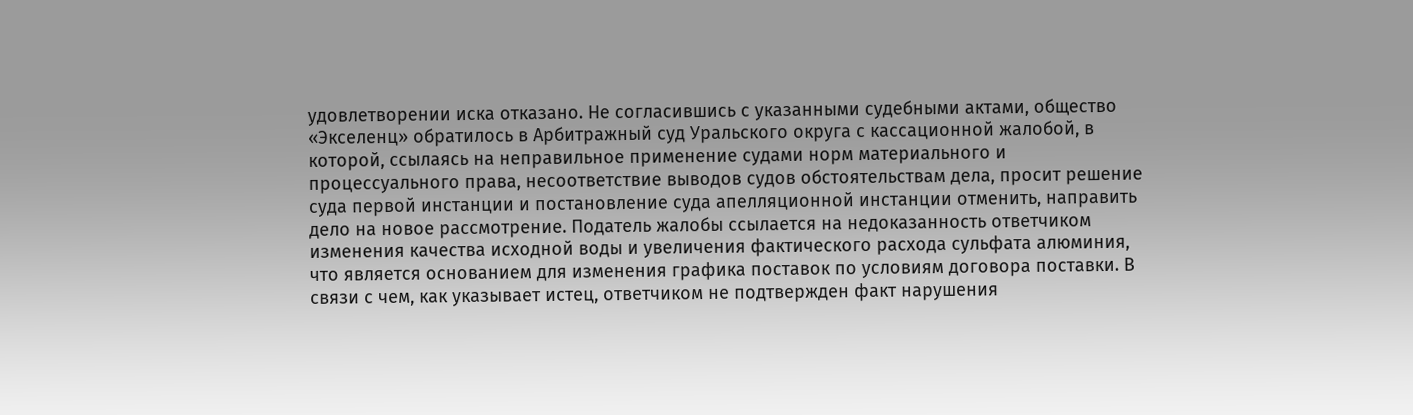удовлетворении иска отказано. Не согласившись с указанными судебными актами, общество «Экселенц» обратилось в Арбитражный суд Уральского округа с кассационной жалобой, в которой, ссылаясь на неправильное применение судами норм материального и процессуального права, несоответствие выводов судов обстоятельствам дела, просит решение суда первой инстанции и постановление суда апелляционной инстанции отменить, направить дело на новое рассмотрение. Податель жалобы ссылается на недоказанность ответчиком изменения качества исходной воды и увеличения фактического расхода сульфата алюминия, что является основанием для изменения графика поставок по условиям договора поставки. В связи с чем, как указывает истец, ответчиком не подтвержден факт нарушения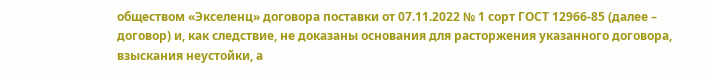обществом «Экселенц» договора поставки от 07.11.2022 № 1 сорт ГОСТ 12966-85 (далее – договор) и, как следствие, не доказаны основания для расторжения указанного договора, взыскания неустойки, а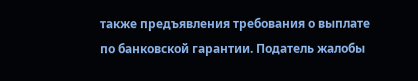также предъявления требования о выплате по банковской гарантии. Податель жалобы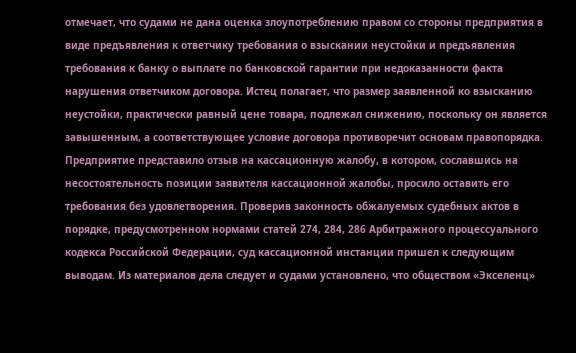отмечает, что судами не дана оценка злоупотреблению правом со стороны предприятия в виде предъявления к ответчику требования о взыскании неустойки и предъявления требования к банку о выплате по банковской гарантии при недоказанности факта нарушения ответчиком договора. Истец полагает, что размер заявленной ко взысканию неустойки, практически равный цене товара, подлежал снижению, поскольку он является завышенным, а соответствующее условие договора противоречит основам правопорядка. Предприятие представило отзыв на кассационную жалобу, в котором, сославшись на несостоятельность позиции заявителя кассационной жалобы, просило оставить его требования без удовлетворения. Проверив законность обжалуемых судебных актов в порядке, предусмотренном нормами статей 274, 284, 286 Арбитражного процессуального кодекса Российской Федерации, суд кассационной инстанции пришел к следующим выводам. Из материалов дела следует и судами установлено, что обществом «Экселенц»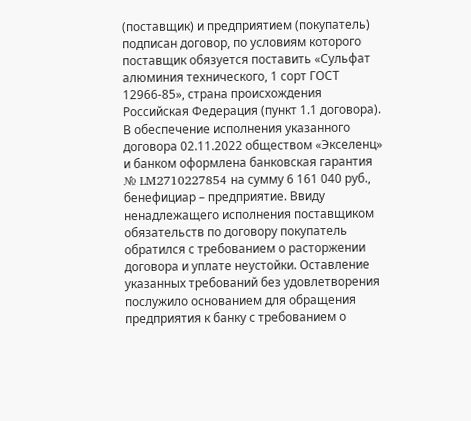(поставщик) и предприятием (покупатель) подписан договор, по условиям которого поставщик обязуется поставить «Сульфат алюминия технического, 1 сорт ГОСТ 12966-85», страна происхождения Российская Федерация (пункт 1.1 договора). В обеспечение исполнения указанного договора 02.11.2022 обществом «Экселенц» и банком оформлена банковская гарантия № LM2710227854 на сумму 6 161 040 руб., бенефициар – предприятие. Ввиду ненадлежащего исполнения поставщиком обязательств по договору покупатель обратился с требованием о расторжении договора и уплате неустойки. Оставление указанных требований без удовлетворения послужило основанием для обращения предприятия к банку с требованием о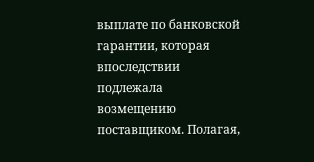выплате по банковской гарантии, которая впоследствии подлежала возмещению поставщиком. Полагая,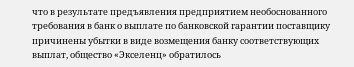что в результате предъявления предприятием необоснованного требования в банк о выплате по банковской гарантии поставщику причинены убытки в виде возмещения банку соответствующих выплат, общество «Экселенц» обратилось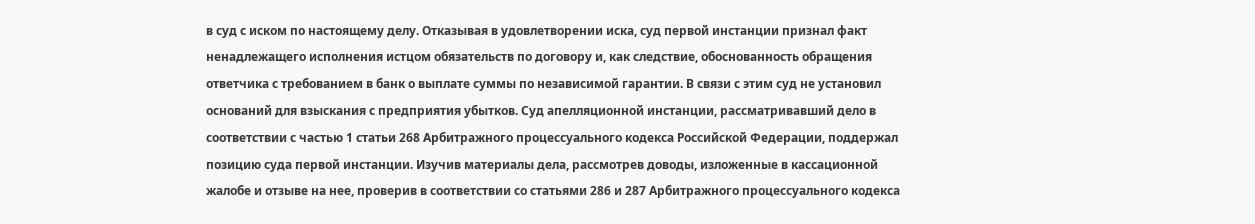в суд с иском по настоящему делу. Отказывая в удовлетворении иска, суд первой инстанции признал факт ненадлежащего исполнения истцом обязательств по договору и, как следствие, обоснованность обращения ответчика с требованием в банк о выплате суммы по независимой гарантии. В связи с этим суд не установил оснований для взыскания с предприятия убытков. Суд апелляционной инстанции, рассматривавший дело в соответствии с частью 1 статьи 268 Арбитражного процессуального кодекса Российской Федерации, поддержал позицию суда первой инстанции. Изучив материалы дела, рассмотрев доводы, изложенные в кассационной жалобе и отзыве на нее, проверив в соответствии со статьями 286 и 287 Арбитражного процессуального кодекса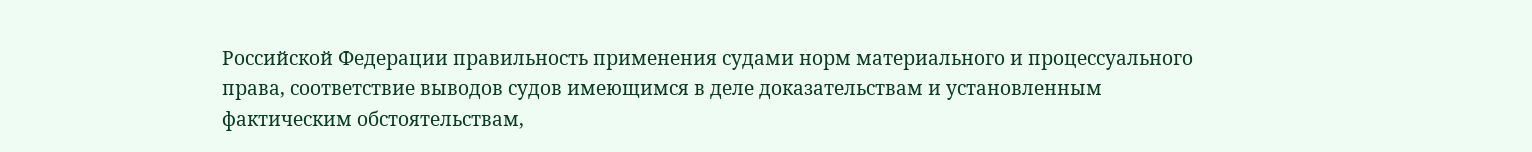Российской Федерации правильность применения судами норм материального и процессуального права, соответствие выводов судов имеющимся в деле доказательствам и установленным фактическим обстоятельствам,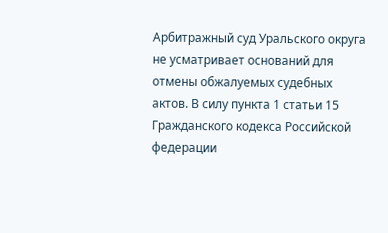Арбитражный суд Уральского округа не усматривает оснований для отмены обжалуемых судебных актов. В силу пункта 1 статьи 15 Гражданского кодекса Российской федерации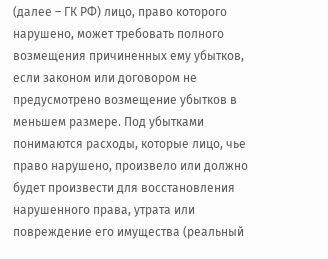(далее – ГК РФ) лицо, право которого нарушено, может требовать полного возмещения причиненных ему убытков, если законом или договором не предусмотрено возмещение убытков в меньшем размере. Под убытками понимаются расходы, которые лицо, чье право нарушено, произвело или должно будет произвести для восстановления нарушенного права, утрата или повреждение его имущества (реальный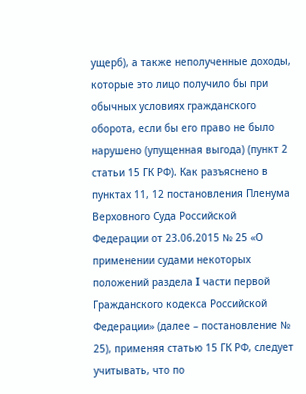ущерб), а также неполученные доходы, которые это лицо получило бы при обычных условиях гражданского оборота, если бы его право не было нарушено (упущенная выгода) (пункт 2 статьи 15 ГК РФ). Как разъяснено в пунктах 11, 12 постановления Пленума Верховного Суда Российской Федерации от 23.06.2015 № 25 «О применении судами некоторых положений раздела I части первой Гражданского кодекса Российской Федерации» (далее – постановление № 25), применяя статью 15 ГК РФ, следует учитывать, что по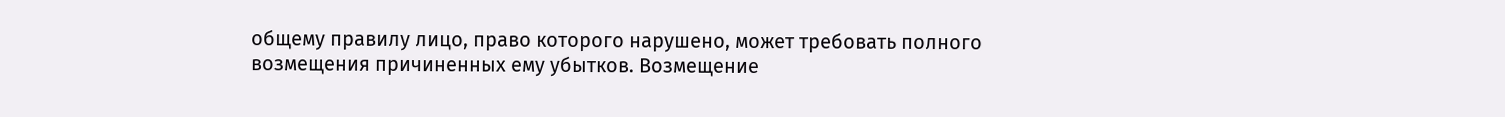общему правилу лицо, право которого нарушено, может требовать полного возмещения причиненных ему убытков. Возмещение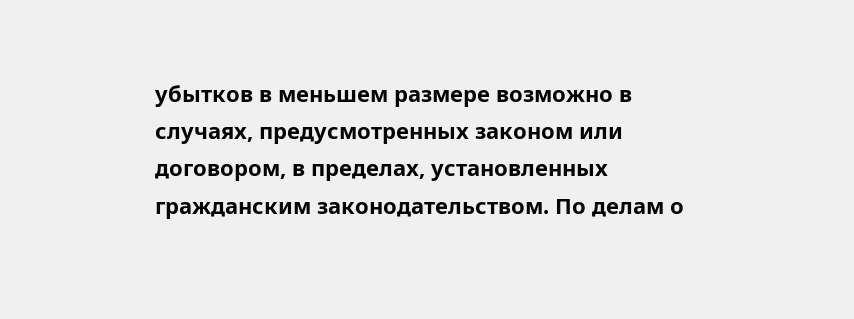убытков в меньшем размере возможно в случаях, предусмотренных законом или договором, в пределах, установленных гражданским законодательством. По делам о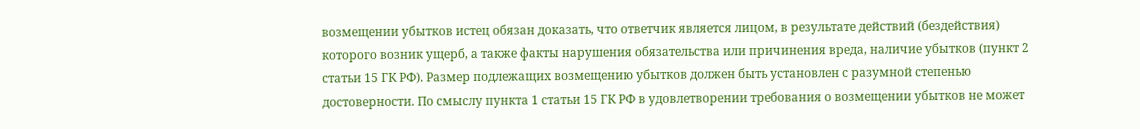возмещении убытков истец обязан доказать, что ответчик является лицом, в результате действий (бездействия) которого возник ущерб, а также факты нарушения обязательства или причинения вреда, наличие убытков (пункт 2 статьи 15 ГК РФ). Размер подлежащих возмещению убытков должен быть установлен с разумной степенью достоверности. По смыслу пункта 1 статьи 15 ГК РФ в удовлетворении требования о возмещении убытков не может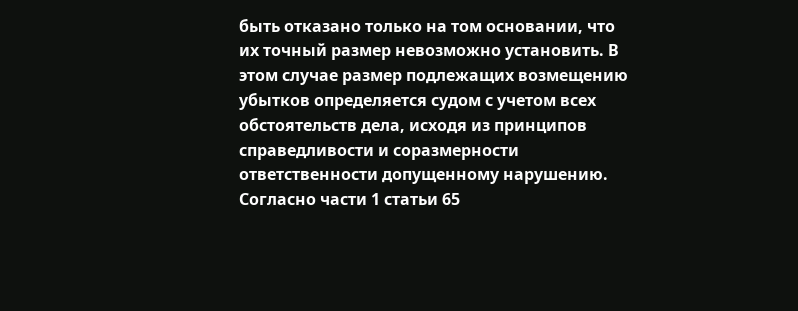быть отказано только на том основании, что их точный размер невозможно установить. В этом случае размер подлежащих возмещению убытков определяется судом с учетом всех обстоятельств дела, исходя из принципов справедливости и соразмерности ответственности допущенному нарушению. Согласно части 1 статьи 65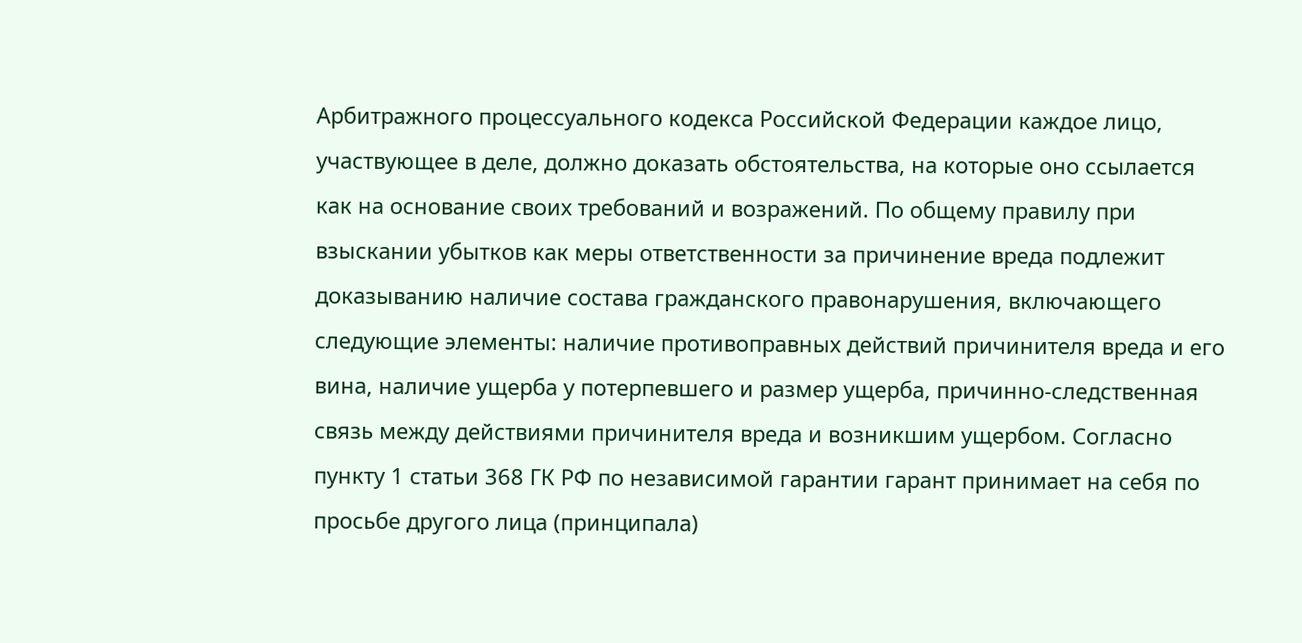Арбитражного процессуального кодекса Российской Федерации каждое лицо, участвующее в деле, должно доказать обстоятельства, на которые оно ссылается как на основание своих требований и возражений. По общему правилу при взыскании убытков как меры ответственности за причинение вреда подлежит доказыванию наличие состава гражданского правонарушения, включающего следующие элементы: наличие противоправных действий причинителя вреда и его вина, наличие ущерба у потерпевшего и размер ущерба, причинно-следственная связь между действиями причинителя вреда и возникшим ущербом. Согласно пункту 1 статьи 368 ГК РФ по независимой гарантии гарант принимает на себя по просьбе другого лица (принципала)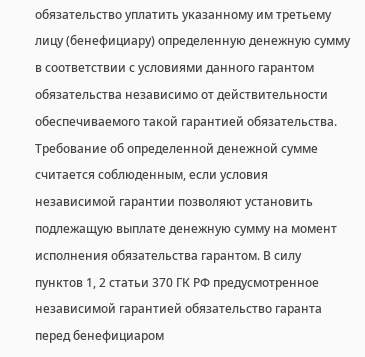обязательство уплатить указанному им третьему лицу (бенефициару) определенную денежную сумму в соответствии с условиями данного гарантом обязательства независимо от действительности обеспечиваемого такой гарантией обязательства. Требование об определенной денежной сумме считается соблюденным, если условия независимой гарантии позволяют установить подлежащую выплате денежную сумму на момент исполнения обязательства гарантом. В силу пунктов 1, 2 статьи 370 ГК РФ предусмотренное независимой гарантией обязательство гаранта перед бенефициаром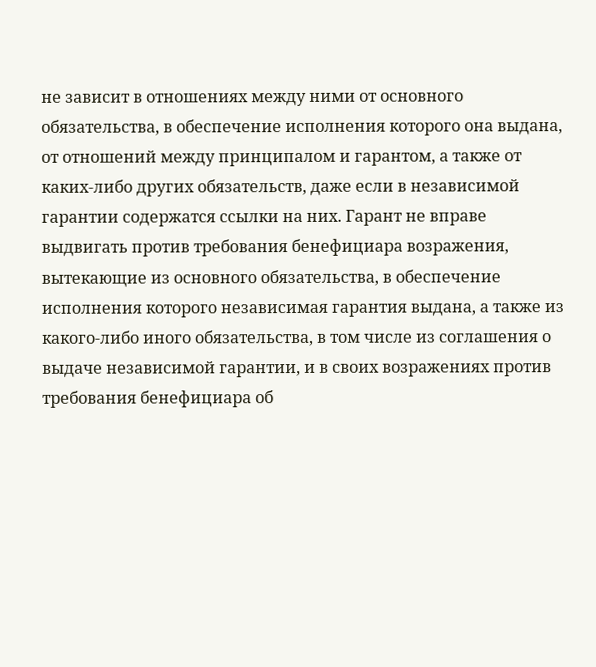не зависит в отношениях между ними от основного обязательства, в обеспечение исполнения которого она выдана, от отношений между принципалом и гарантом, а также от каких-либо других обязательств, даже если в независимой гарантии содержатся ссылки на них. Гарант не вправе выдвигать против требования бенефициара возражения, вытекающие из основного обязательства, в обеспечение исполнения которого независимая гарантия выдана, а также из какого-либо иного обязательства, в том числе из соглашения о выдаче независимой гарантии, и в своих возражениях против требования бенефициара об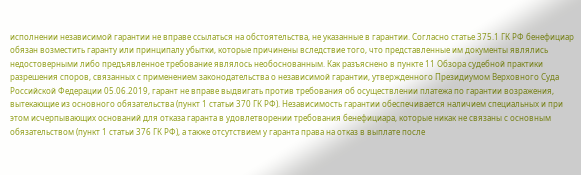исполнении независимой гарантии не вправе ссылаться на обстоятельства, не указанные в гарантии. Согласно статье 375.1 ГК РФ бенефициар обязан возместить гаранту или принципалу убытки, которые причинены вследствие того, что представленные им документы являлись недостоверными либо предъявленное требование являлось необоснованным. Как разъяснено в пункте 11 Обзора судебной практики разрешения споров, связанных с применением законодательства о независимой гарантии, утвержденного Президиумом Верховного Суда Российской Федерации 05.06.2019, гарант не вправе выдвигать против требования об осуществлении платежа по гарантии возражения, вытекающие из основного обязательства (пункт 1 статьи 370 ГК РФ). Независимость гарантии обеспечивается наличием специальных и при этом исчерпывающих оснований для отказа гаранта в удовлетворении требования бенефициара, которые никак не связаны с основным обязательством (пункт 1 статьи 376 ГК РФ), а также отсутствием у гаранта права на отказ в выплате после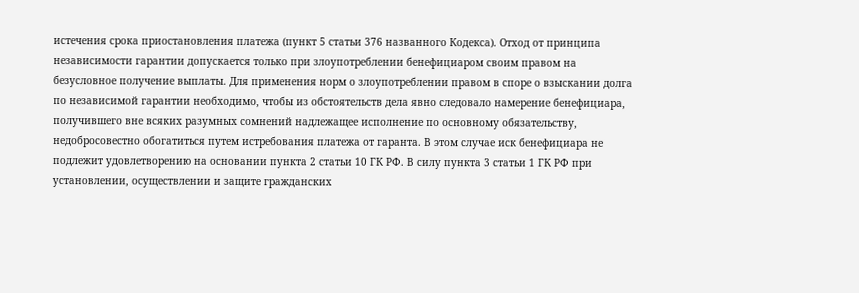истечения срока приостановления платежа (пункт 5 статьи 376 названного Кодекса). Отход от принципа независимости гарантии допускается только при злоупотреблении бенефициаром своим правом на безусловное получение выплаты. Для применения норм о злоупотреблении правом в споре о взыскании долга по независимой гарантии необходимо, чтобы из обстоятельств дела явно следовало намерение бенефициара, получившего вне всяких разумных сомнений надлежащее исполнение по основному обязательству, недобросовестно обогатиться путем истребования платежа от гаранта. В этом случае иск бенефициара не подлежит удовлетворению на основании пункта 2 статьи 10 ГК РФ. В силу пункта 3 статьи 1 ГК РФ при установлении, осуществлении и защите гражданских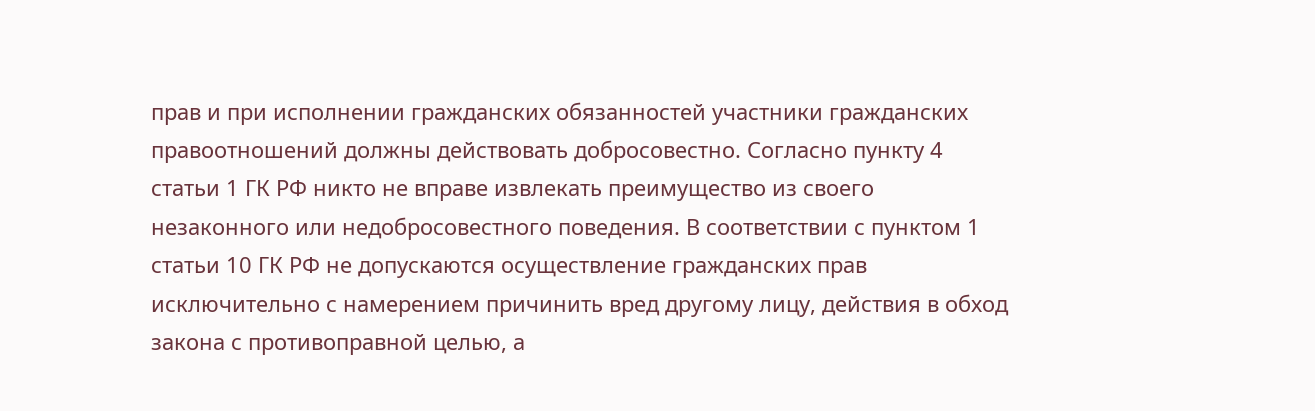прав и при исполнении гражданских обязанностей участники гражданских правоотношений должны действовать добросовестно. Согласно пункту 4 статьи 1 ГК РФ никто не вправе извлекать преимущество из своего незаконного или недобросовестного поведения. В соответствии с пунктом 1 статьи 10 ГК РФ не допускаются осуществление гражданских прав исключительно с намерением причинить вред другому лицу, действия в обход закона с противоправной целью, а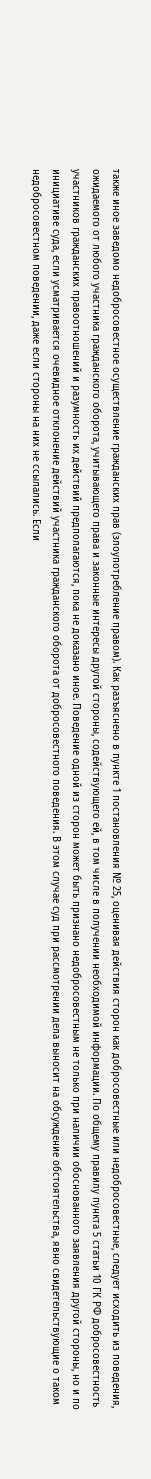также иное заведомо недобросовестное осуществление гражданских прав (злоупотребление правом). Как разъяснено в пункте 1 постановления № 25, оценивая действия сторон как добросовестные или недобросовестные, следует исходить из поведения, ожидаемого от любого участника гражданского оборота, учитывающего права и законные интересы другой стороны, содействующего ей, в том числе в получении необходимой информации. По общему правилу пункта 5 статьи 10 ГК РФ добросовестность участников гражданских правоотношений и разумность их действий предполагаются, пока не доказано иное. Поведение одной из сторон может быть признано недобросовестным не только при наличии обоснованного заявления другой стороны, но и по инициативе суда, если усматривается очевидное отклонение действий участника гражданского оборота от добросовестного поведения. В этом случае суд при рассмотрении дела выносит на обсуждение обстоятельства, явно свидетельствующие о таком недобросовестном поведении, даже если стороны на них не ссылались. Если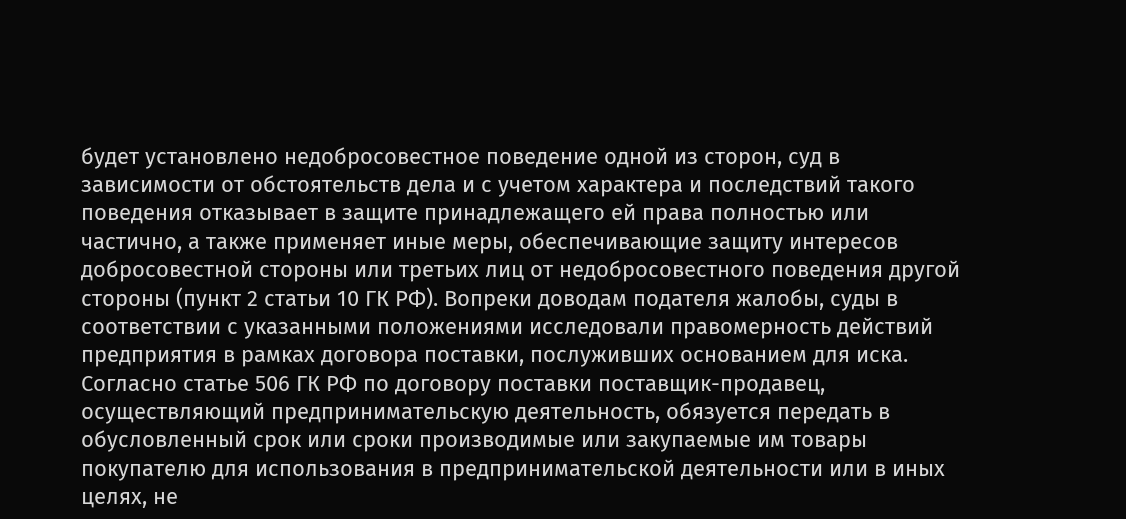будет установлено недобросовестное поведение одной из сторон, суд в зависимости от обстоятельств дела и с учетом характера и последствий такого поведения отказывает в защите принадлежащего ей права полностью или частично, а также применяет иные меры, обеспечивающие защиту интересов добросовестной стороны или третьих лиц от недобросовестного поведения другой стороны (пункт 2 статьи 10 ГК РФ). Вопреки доводам подателя жалобы, суды в соответствии с указанными положениями исследовали правомерность действий предприятия в рамках договора поставки, послуживших основанием для иска. Согласно статье 506 ГК РФ по договору поставки поставщик-продавец, осуществляющий предпринимательскую деятельность, обязуется передать в обусловленный срок или сроки производимые или закупаемые им товары покупателю для использования в предпринимательской деятельности или в иных целях, не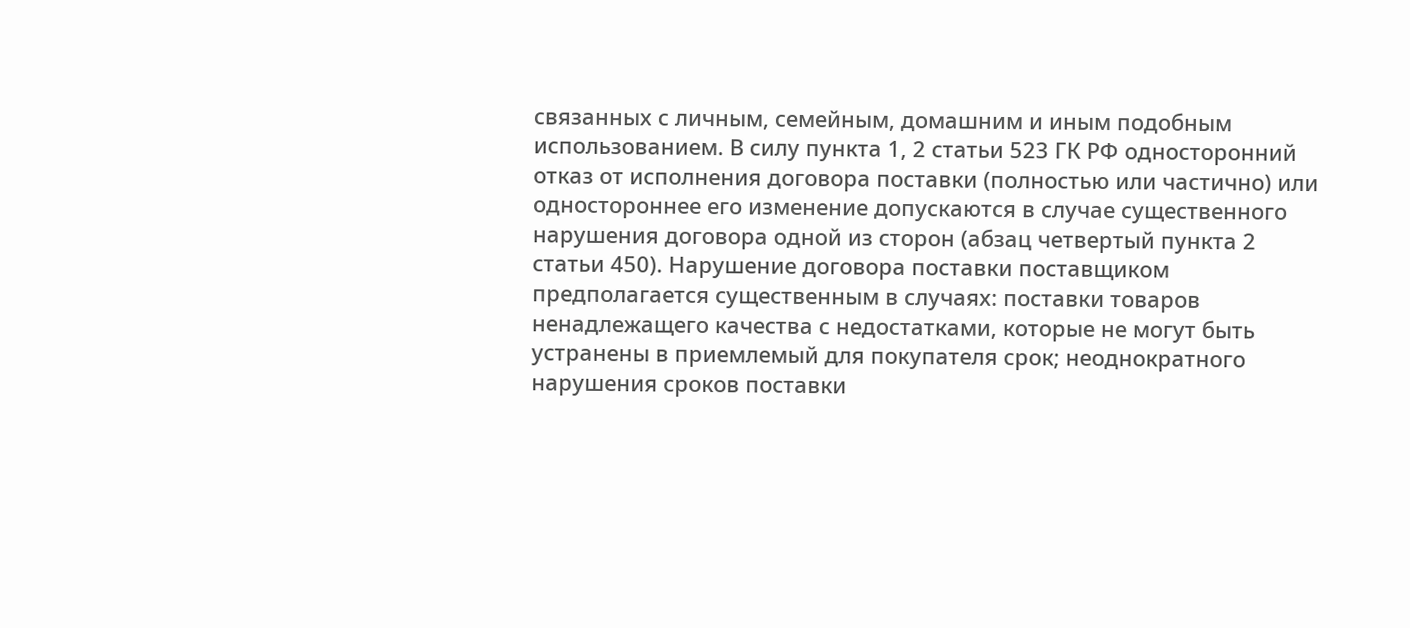связанных с личным, семейным, домашним и иным подобным использованием. В силу пункта 1, 2 статьи 523 ГК РФ односторонний отказ от исполнения договора поставки (полностью или частично) или одностороннее его изменение допускаются в случае существенного нарушения договора одной из сторон (абзац четвертый пункта 2 статьи 450). Нарушение договора поставки поставщиком предполагается существенным в случаях: поставки товаров ненадлежащего качества с недостатками, которые не могут быть устранены в приемлемый для покупателя срок; неоднократного нарушения сроков поставки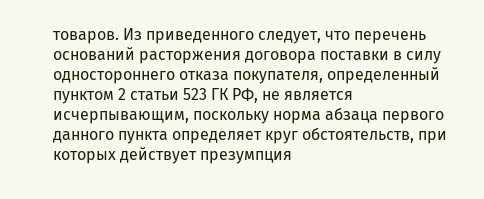товаров. Из приведенного следует, что перечень оснований расторжения договора поставки в силу одностороннего отказа покупателя, определенный пунктом 2 статьи 523 ГК РФ, не является исчерпывающим, поскольку норма абзаца первого данного пункта определяет круг обстоятельств, при которых действует презумпция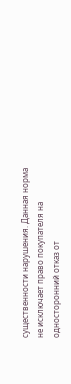существенности нарушения. Данная норма не исключает право покупателя на односторонний отказ от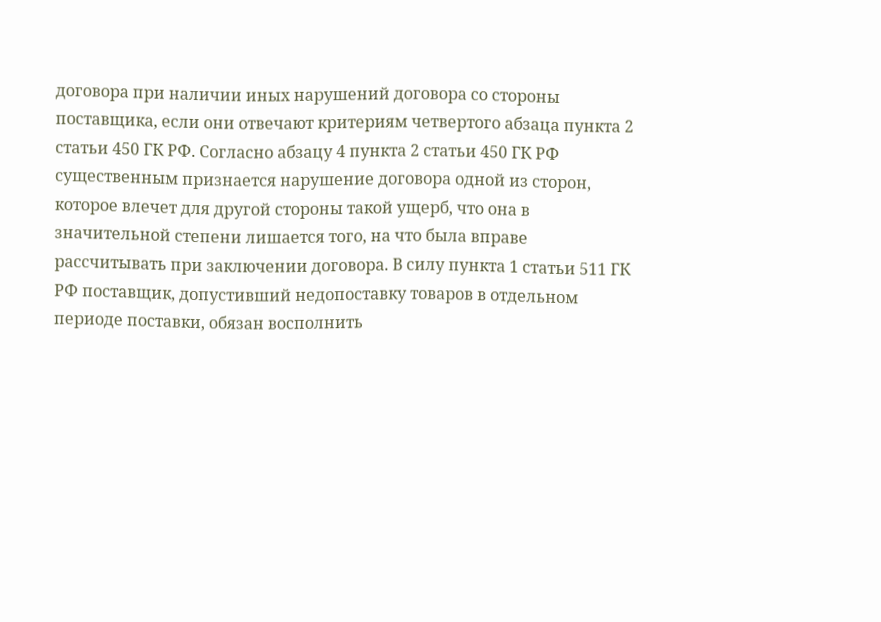договора при наличии иных нарушений договора со стороны поставщика, если они отвечают критериям четвертого абзаца пункта 2 статьи 450 ГК РФ. Согласно абзацу 4 пункта 2 статьи 450 ГК РФ существенным признается нарушение договора одной из сторон, которое влечет для другой стороны такой ущерб, что она в значительной степени лишается того, на что была вправе рассчитывать при заключении договора. В силу пункта 1 статьи 511 ГК РФ поставщик, допустивший недопоставку товаров в отдельном периоде поставки, обязан восполнить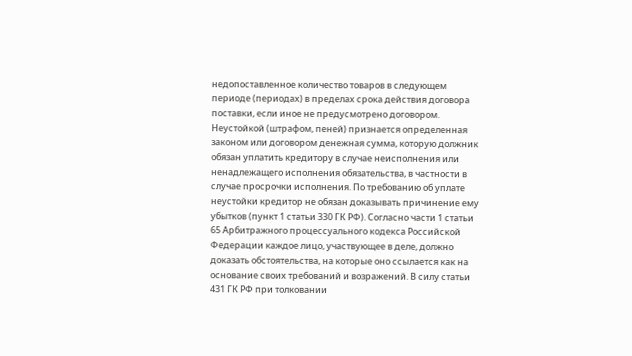недопоставленное количество товаров в следующем периоде (периодах) в пределах срока действия договора поставки, если иное не предусмотрено договором. Неустойкой (штрафом, пеней) признается определенная законом или договором денежная сумма, которую должник обязан уплатить кредитору в случае неисполнения или ненадлежащего исполнения обязательства, в частности в случае просрочки исполнения. По требованию об уплате неустойки кредитор не обязан доказывать причинение ему убытков (пункт 1 статьи 330 ГК РФ). Согласно части 1 статьи 65 Арбитражного процессуального кодекса Российской Федерации каждое лицо, участвующее в деле, должно доказать обстоятельства, на которые оно ссылается как на основание своих требований и возражений. В силу статьи 431 ГК РФ при толковании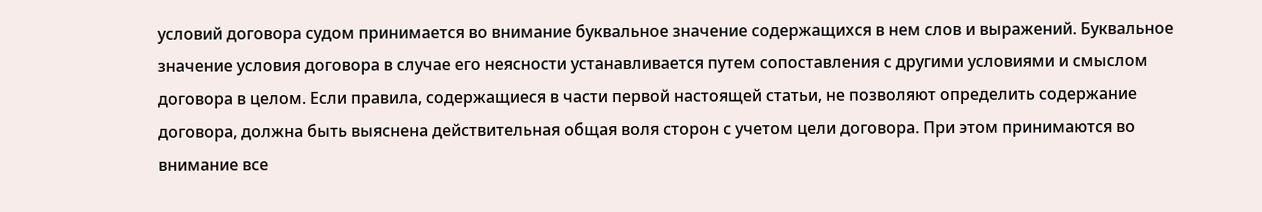условий договора судом принимается во внимание буквальное значение содержащихся в нем слов и выражений. Буквальное значение условия договора в случае его неясности устанавливается путем сопоставления с другими условиями и смыслом договора в целом. Если правила, содержащиеся в части первой настоящей статьи, не позволяют определить содержание договора, должна быть выяснена действительная общая воля сторон с учетом цели договора. При этом принимаются во внимание все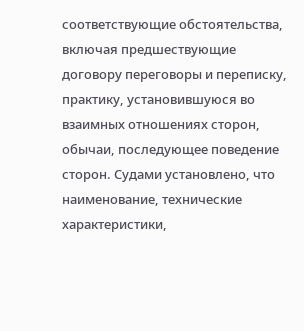соответствующие обстоятельства, включая предшествующие договору переговоры и переписку, практику, установившуюся во взаимных отношениях сторон, обычаи, последующее поведение сторон. Судами установлено, что наименование, технические характеристики,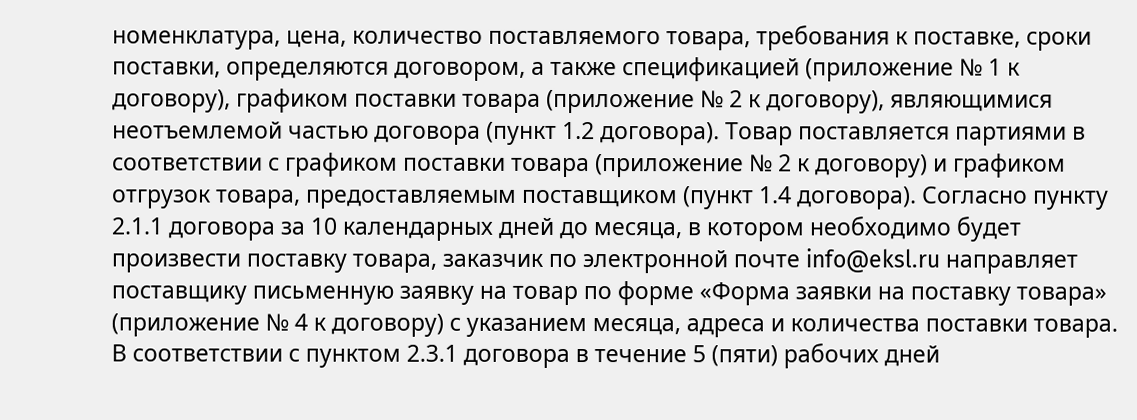номенклатура, цена, количество поставляемого товара, требования к поставке, сроки поставки, определяются договором, а также спецификацией (приложение № 1 к договору), графиком поставки товара (приложение № 2 к договору), являющимися неотъемлемой частью договора (пункт 1.2 договора). Товар поставляется партиями в соответствии с графиком поставки товара (приложение № 2 к договору) и графиком отгрузок товара, предоставляемым поставщиком (пункт 1.4 договора). Согласно пункту 2.1.1 договора за 10 календарных дней до месяца, в котором необходимо будет произвести поставку товара, заказчик по электронной почте info@eksl.ru направляет поставщику письменную заявку на товар по форме «Форма заявки на поставку товара» (приложение № 4 к договору) с указанием месяца, адреса и количества поставки товара. В соответствии с пунктом 2.3.1 договора в течение 5 (пяти) рабочих дней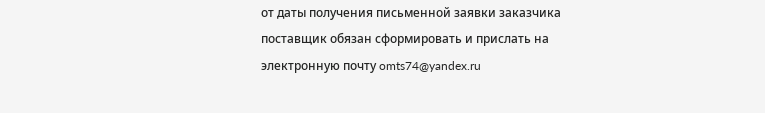от даты получения письменной заявки заказчика поставщик обязан сформировать и прислать на электронную почту omts74@yandex.ru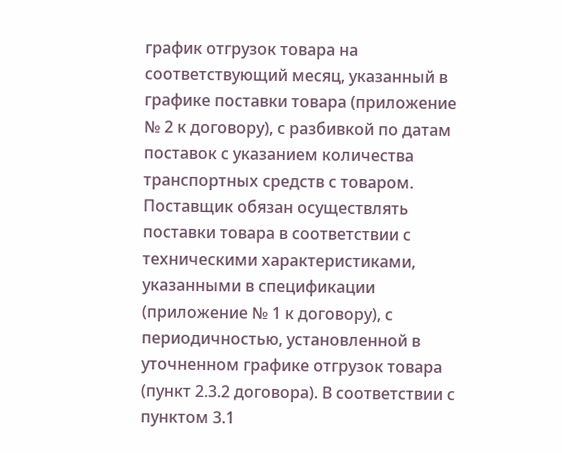график отгрузок товара на соответствующий месяц, указанный в графике поставки товара (приложение № 2 к договору), с разбивкой по датам поставок с указанием количества транспортных средств с товаром. Поставщик обязан осуществлять поставки товара в соответствии с техническими характеристиками, указанными в спецификации (приложение № 1 к договору), с периодичностью, установленной в уточненном графике отгрузок товара (пункт 2.3.2 договора). В соответствии с пунктом 3.1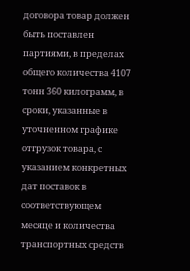договора товар должен быть поставлен партиями, в пределах общего количества 4107 тонн 360 килограмм, в сроки, указанные в уточненном графике отгрузок товара, с указанием конкретных дат поставок в соответствующем месяце и количества транспортных средств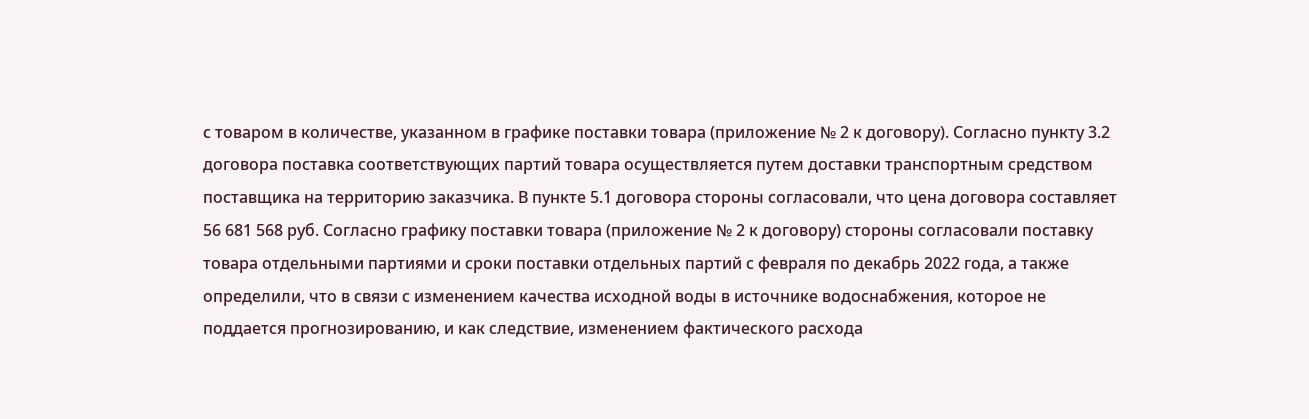с товаром в количестве, указанном в графике поставки товара (приложение № 2 к договору). Согласно пункту 3.2 договора поставка соответствующих партий товара осуществляется путем доставки транспортным средством поставщика на территорию заказчика. В пункте 5.1 договора стороны согласовали, что цена договора составляет 56 681 568 руб. Согласно графику поставки товара (приложение № 2 к договору) стороны согласовали поставку товара отдельными партиями и сроки поставки отдельных партий с февраля по декабрь 2022 года, а также определили, что в связи с изменением качества исходной воды в источнике водоснабжения, которое не поддается прогнозированию, и как следствие, изменением фактического расхода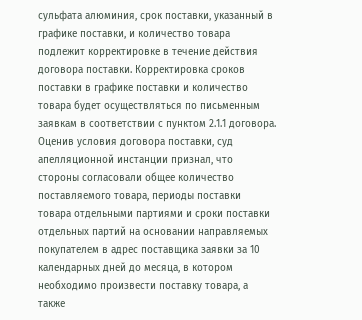сульфата алюминия, срок поставки, указанный в графике поставки, и количество товара подлежит корректировке в течение действия договора поставки. Корректировка сроков поставки в графике поставки и количество товара будет осуществляться по письменным заявкам в соответствии с пунктом 2.1.1 договора. Оценив условия договора поставки, суд апелляционной инстанции признал, что стороны согласовали общее количество поставляемого товара, периоды поставки товара отдельными партиями и сроки поставки отдельных партий на основании направляемых покупателем в адрес поставщика заявки за 10 календарных дней до месяца, в котором необходимо произвести поставку товара, а также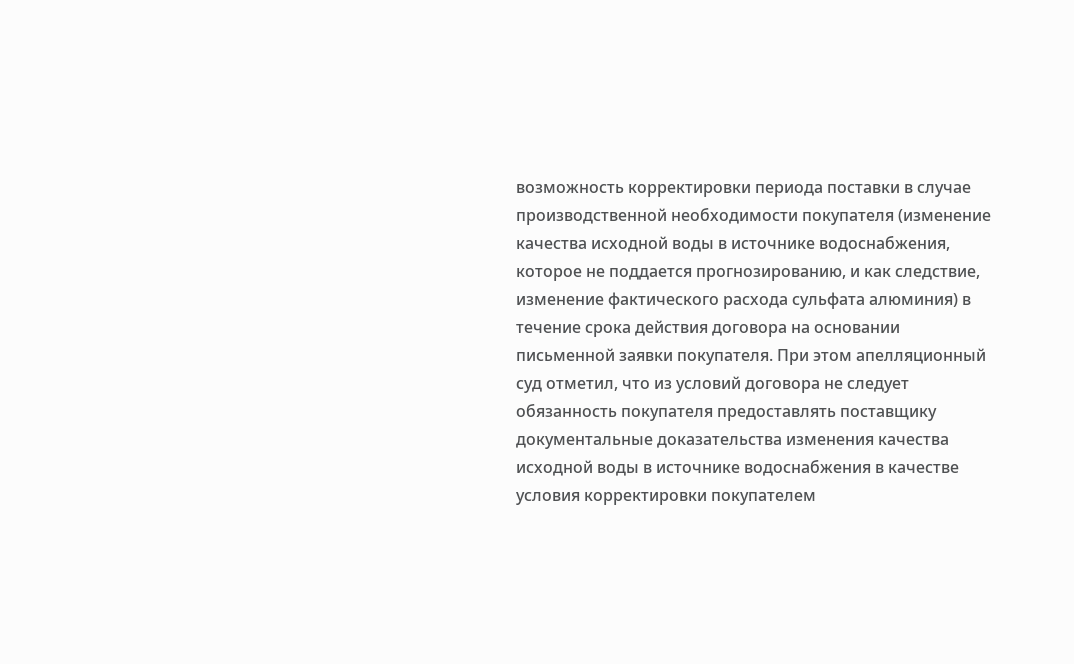возможность корректировки периода поставки в случае производственной необходимости покупателя (изменение качества исходной воды в источнике водоснабжения, которое не поддается прогнозированию, и как следствие, изменение фактического расхода сульфата алюминия) в течение срока действия договора на основании письменной заявки покупателя. При этом апелляционный суд отметил, что из условий договора не следует обязанность покупателя предоставлять поставщику документальные доказательства изменения качества исходной воды в источнике водоснабжения в качестве условия корректировки покупателем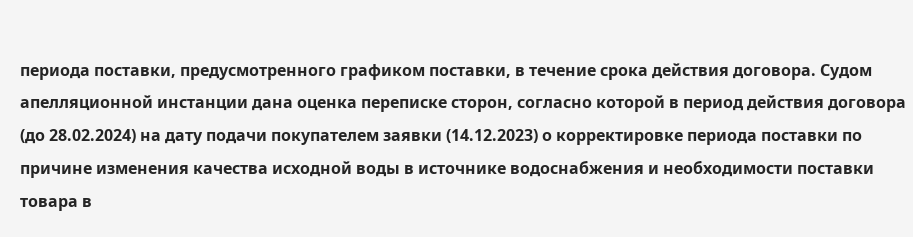периода поставки, предусмотренного графиком поставки, в течение срока действия договора. Судом апелляционной инстанции дана оценка переписке сторон, согласно которой в период действия договора (до 28.02.2024) на дату подачи покупателем заявки (14.12.2023) о корректировке периода поставки по причине изменения качества исходной воды в источнике водоснабжения и необходимости поставки товара в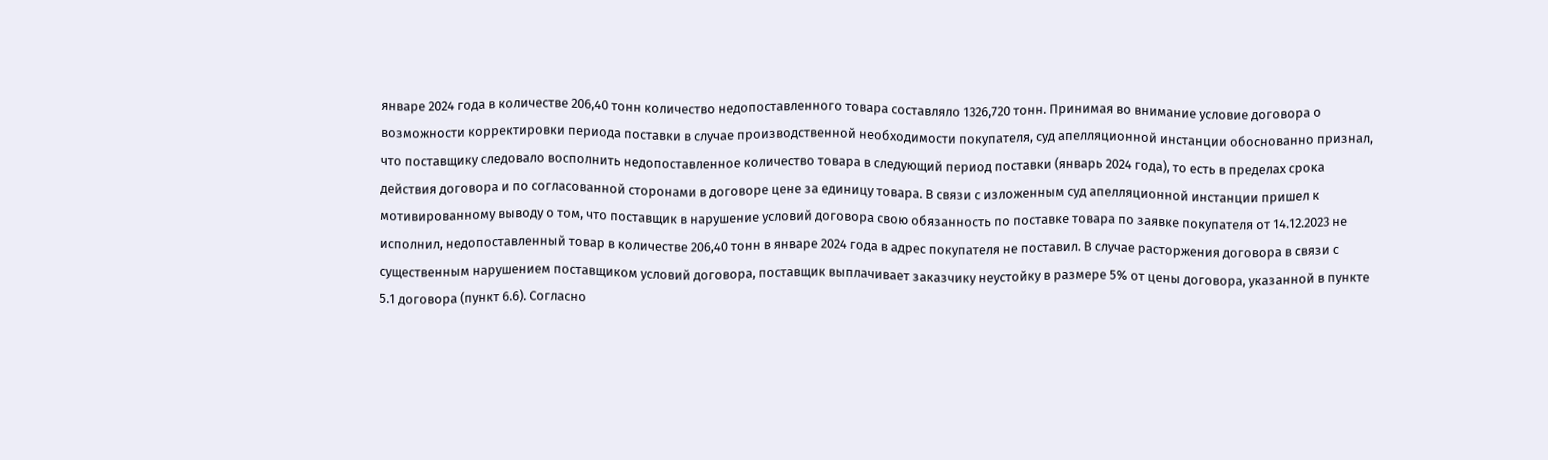январе 2024 года в количестве 206,40 тонн количество недопоставленного товара составляло 1326,720 тонн. Принимая во внимание условие договора о возможности корректировки периода поставки в случае производственной необходимости покупателя, суд апелляционной инстанции обоснованно признал, что поставщику следовало восполнить недопоставленное количество товара в следующий период поставки (январь 2024 года), то есть в пределах срока действия договора и по согласованной сторонами в договоре цене за единицу товара. В связи с изложенным суд апелляционной инстанции пришел к мотивированному выводу о том, что поставщик в нарушение условий договора свою обязанность по поставке товара по заявке покупателя от 14.12.2023 не исполнил, недопоставленный товар в количестве 206,40 тонн в январе 2024 года в адрес покупателя не поставил. В случае расторжения договора в связи с существенным нарушением поставщиком условий договора, поставщик выплачивает заказчику неустойку в размере 5% от цены договора, указанной в пункте 5.1 договора (пункт 6.6). Согласно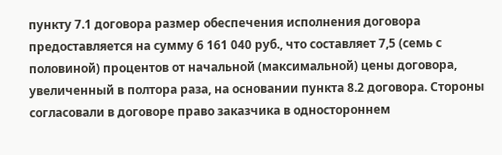пункту 7.1 договора размер обеспечения исполнения договора предоставляется на сумму 6 161 040 руб., что составляет 7,5 (семь с половиной) процентов от начальной (максимальной) цены договора, увеличенный в полтора раза, на основании пункта 8.2 договора. Стороны согласовали в договоре право заказчика в одностороннем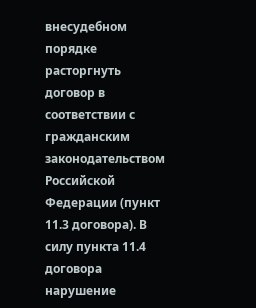внесудебном порядке расторгнуть договор в соответствии с гражданским законодательством Российской Федерации (пункт 11.3 договора). В силу пункта 11.4 договора нарушение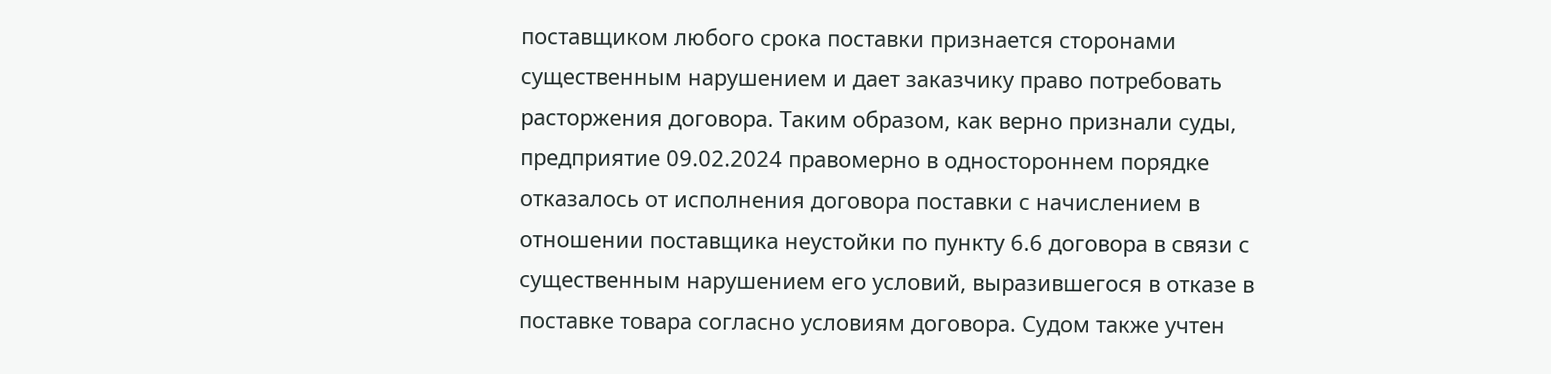поставщиком любого срока поставки признается сторонами существенным нарушением и дает заказчику право потребовать расторжения договора. Таким образом, как верно признали суды, предприятие 09.02.2024 правомерно в одностороннем порядке отказалось от исполнения договора поставки с начислением в отношении поставщика неустойки по пункту 6.6 договора в связи с существенным нарушением его условий, выразившегося в отказе в поставке товара согласно условиям договора. Судом также учтен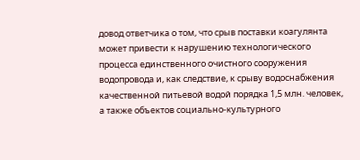довод ответчика о том, что срыв поставки коагулянта может привести к нарушению технологического процесса единственного очистного сооружения водопровода и, как следствие, к срыву водоснабжения качественной питьевой водой порядка 1,5 млн. человек, а также объектов социально-культурного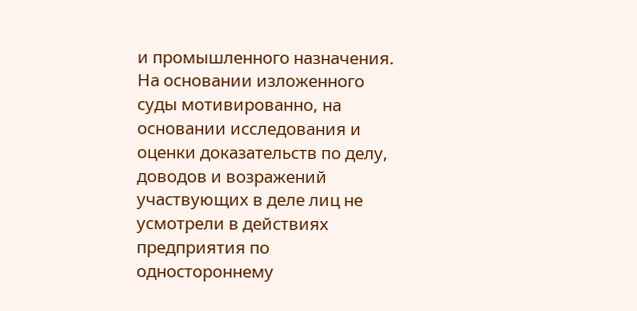и промышленного назначения. На основании изложенного суды мотивированно, на основании исследования и оценки доказательств по делу, доводов и возражений участвующих в деле лиц не усмотрели в действиях предприятия по одностороннему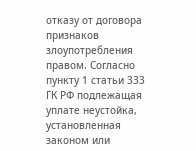отказу от договора признаков злоупотребления правом. Согласно пункту 1 статьи 333 ГК РФ подлежащая уплате неустойка, установленная законом или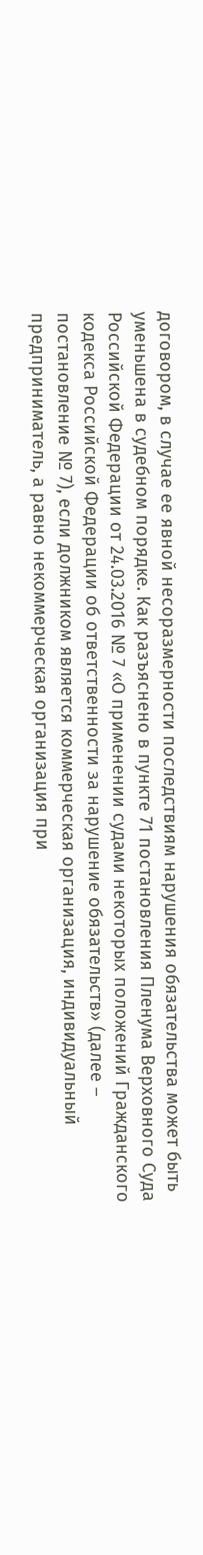договором, в случае ее явной несоразмерности последствиям нарушения обязательства может быть уменьшена в судебном порядке. Как разъяснено в пункте 71 постановления Пленума Верховного Суда Российской Федерации от 24.03.2016 № 7 «О применении судами некоторых положений Гражданского кодекса Российской Федерации об ответственности за нарушение обязательств» (далее – постановление № 7), если должником является коммерческая организация, индивидуальный предприниматель, а равно некоммерческая организация при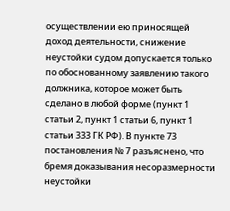осуществлении ею приносящей доход деятельности, снижение неустойки судом допускается только по обоснованному заявлению такого должника, которое может быть сделано в любой форме (пункт 1 статьи 2, пункт 1 статьи 6, пункт 1 статьи 333 ГК РФ). В пункте 73 постановления № 7 разъяснено, что бремя доказывания несоразмерности неустойки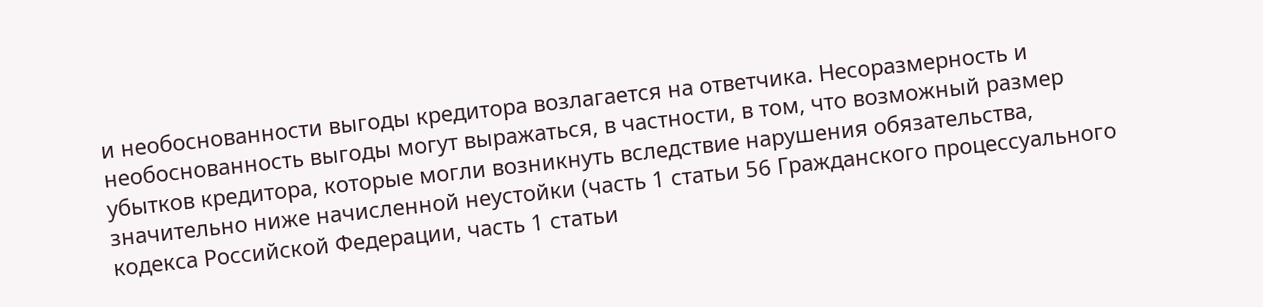и необоснованности выгоды кредитора возлагается на ответчика. Несоразмерность и необоснованность выгоды могут выражаться, в частности, в том, что возможный размер убытков кредитора, которые могли возникнуть вследствие нарушения обязательства, значительно ниже начисленной неустойки (часть 1 статьи 56 Гражданского процессуального кодекса Российской Федерации, часть 1 статьи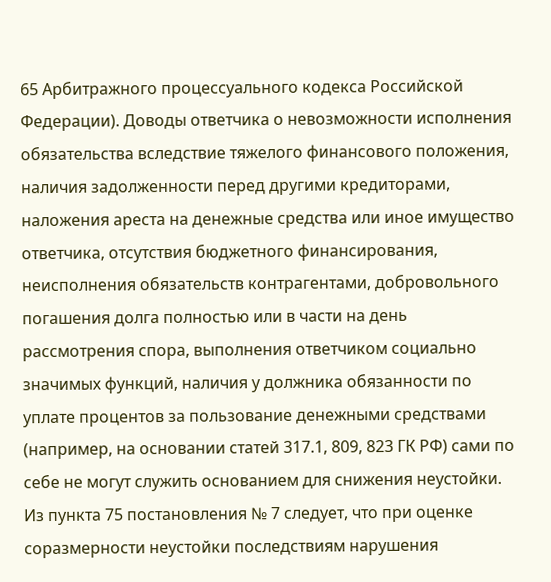65 Арбитражного процессуального кодекса Российской Федерации). Доводы ответчика о невозможности исполнения обязательства вследствие тяжелого финансового положения, наличия задолженности перед другими кредиторами, наложения ареста на денежные средства или иное имущество ответчика, отсутствия бюджетного финансирования, неисполнения обязательств контрагентами, добровольного погашения долга полностью или в части на день рассмотрения спора, выполнения ответчиком социально значимых функций, наличия у должника обязанности по уплате процентов за пользование денежными средствами (например, на основании статей 317.1, 809, 823 ГК РФ) сами по себе не могут служить основанием для снижения неустойки. Из пункта 75 постановления № 7 следует, что при оценке соразмерности неустойки последствиям нарушения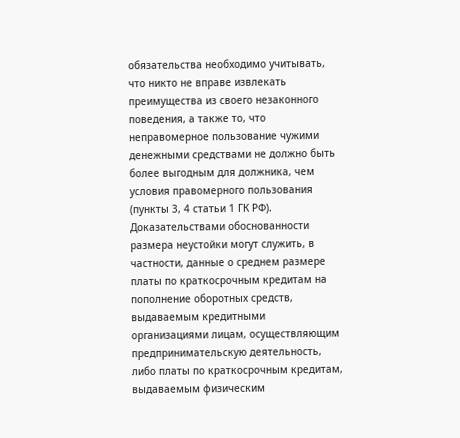обязательства необходимо учитывать, что никто не вправе извлекать преимущества из своего незаконного поведения, а также то, что неправомерное пользование чужими денежными средствами не должно быть более выгодным для должника, чем условия правомерного пользования (пункты 3, 4 статьи 1 ГК РФ). Доказательствами обоснованности размера неустойки могут служить, в частности, данные о среднем размере платы по краткосрочным кредитам на пополнение оборотных средств, выдаваемым кредитными организациями лицам, осуществляющим предпринимательскую деятельность, либо платы по краткосрочным кредитам, выдаваемым физическим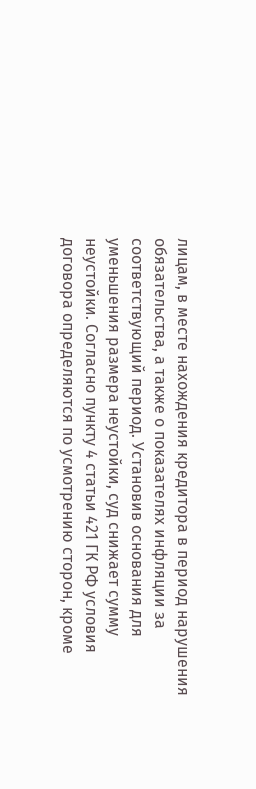лицам, в месте нахождения кредитора в период нарушения обязательства, а также о показателях инфляции за соответствующий период. Установив основания для уменьшения размера неустойки, суд снижает сумму неустойки. Согласно пункту 4 статьи 421 ГК РФ условия договора определяются по усмотрению сторон, кроме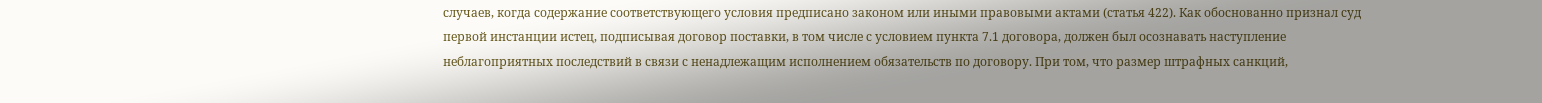случаев, когда содержание соответствующего условия предписано законом или иными правовыми актами (статья 422). Как обоснованно признал суд первой инстанции истец, подписывая договор поставки, в том числе с условием пункта 7.1 договора, должен был осознавать наступление неблагоприятных последствий в связи с ненадлежащим исполнением обязательств по договору. При том, что размер штрафных санкций,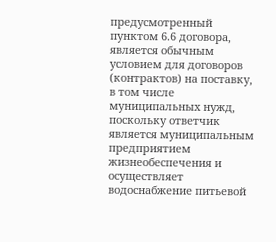предусмотренный пунктом 6.6 договора, является обычным условием для договоров (контрактов) на поставку, в том числе муниципальных нужд, поскольку ответчик является муниципальным предприятием жизнеобеспечения и осуществляет водоснабжение питьевой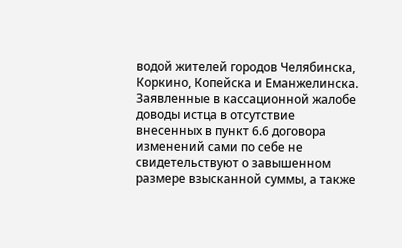водой жителей городов Челябинска, Коркино, Копейска и Еманжелинска. Заявленные в кассационной жалобе доводы истца в отсутствие внесенных в пункт 6.6 договора изменений сами по себе не свидетельствуют о завышенном размере взысканной суммы, а также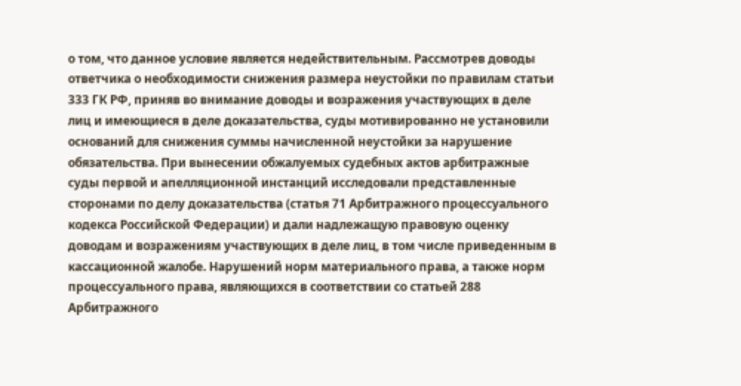о том, что данное условие является недействительным. Рассмотрев доводы ответчика о необходимости снижения размера неустойки по правилам статьи 333 ГК РФ, приняв во внимание доводы и возражения участвующих в деле лиц и имеющиеся в деле доказательства, суды мотивированно не установили оснований для снижения суммы начисленной неустойки за нарушение обязательства. При вынесении обжалуемых судебных актов арбитражные суды первой и апелляционной инстанций исследовали представленные сторонами по делу доказательства (статья 71 Арбитражного процессуального кодекса Российской Федерации) и дали надлежащую правовую оценку доводам и возражениям участвующих в деле лиц, в том числе приведенным в кассационной жалобе. Нарушений норм материального права, а также норм процессуального права, являющихся в соответствии со статьей 288 Арбитражного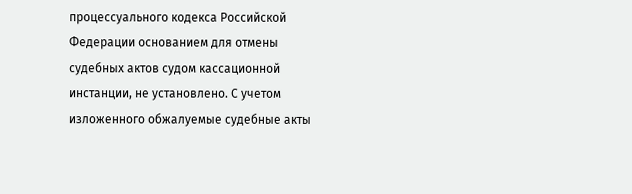процессуального кодекса Российской Федерации основанием для отмены судебных актов судом кассационной инстанции, не установлено. С учетом изложенного обжалуемые судебные акты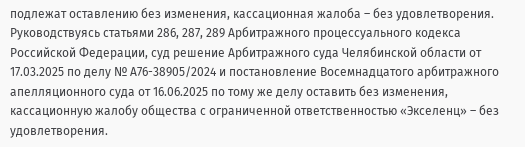подлежат оставлению без изменения, кассационная жалоба – без удовлетворения. Руководствуясь статьями 286, 287, 289 Арбитражного процессуального кодекса Российской Федерации, суд решение Арбитражного суда Челябинской области от 17.03.2025 по делу № А76-38905/2024 и постановление Восемнадцатого арбитражного апелляционного суда от 16.06.2025 по тому же делу оставить без изменения, кассационную жалобу общества с ограниченной ответственностью «Экселенц» – без удовлетворения.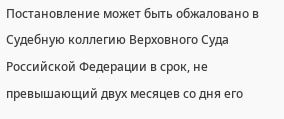Постановление может быть обжаловано в Судебную коллегию Верховного Суда Российской Федерации в срок, не превышающий двух месяцев со дня его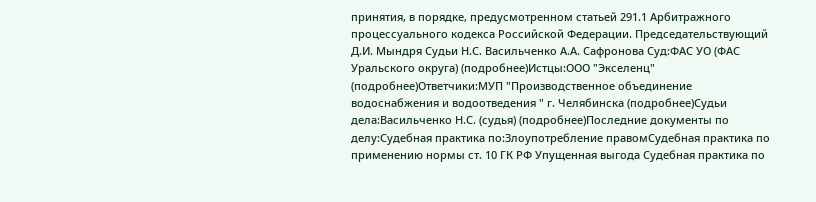принятия, в порядке, предусмотренном статьей 291.1 Арбитражного процессуального кодекса Российской Федерации. Председательствующий Д.И. Мындря Судьи Н.С. Васильченко А.А. Сафронова Суд:ФАС УО (ФАС Уральского округа) (подробнее)Истцы:ООО "Экселенц" (подробнее)Ответчики:МУП "Производственное объединение водоснабжения и водоотведения " г. Челябинска (подробнее)Судьи дела:Васильченко Н.С. (судья) (подробнее)Последние документы по делу:Судебная практика по:Злоупотребление правомСудебная практика по применению нормы ст. 10 ГК РФ Упущенная выгода Судебная практика по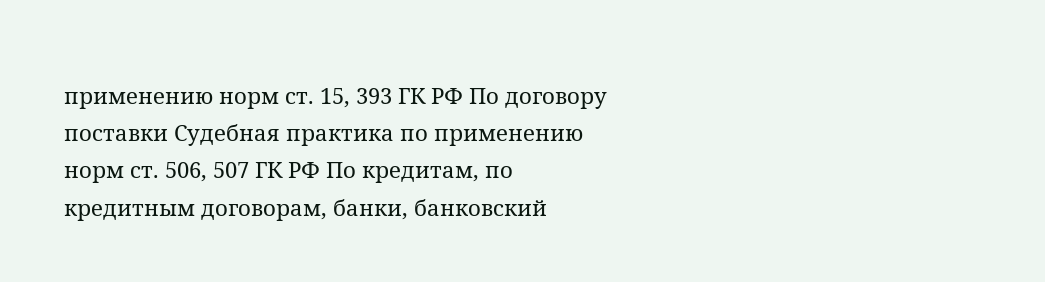применению норм ст. 15, 393 ГК РФ По договору поставки Судебная практика по применению норм ст. 506, 507 ГК РФ По кредитам, по кредитным договорам, банки, банковский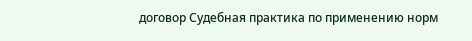договор Судебная практика по применению норм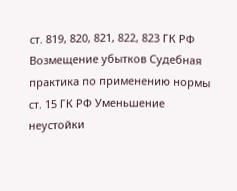ст. 819, 820, 821, 822, 823 ГК РФ
Возмещение убытков Судебная практика по применению нормы ст. 15 ГК РФ Уменьшение неустойки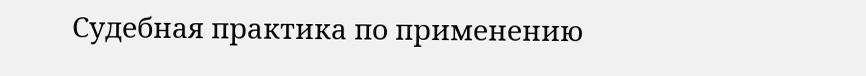Судебная практика по применению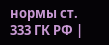нормы ст. 333 ГК РФ |